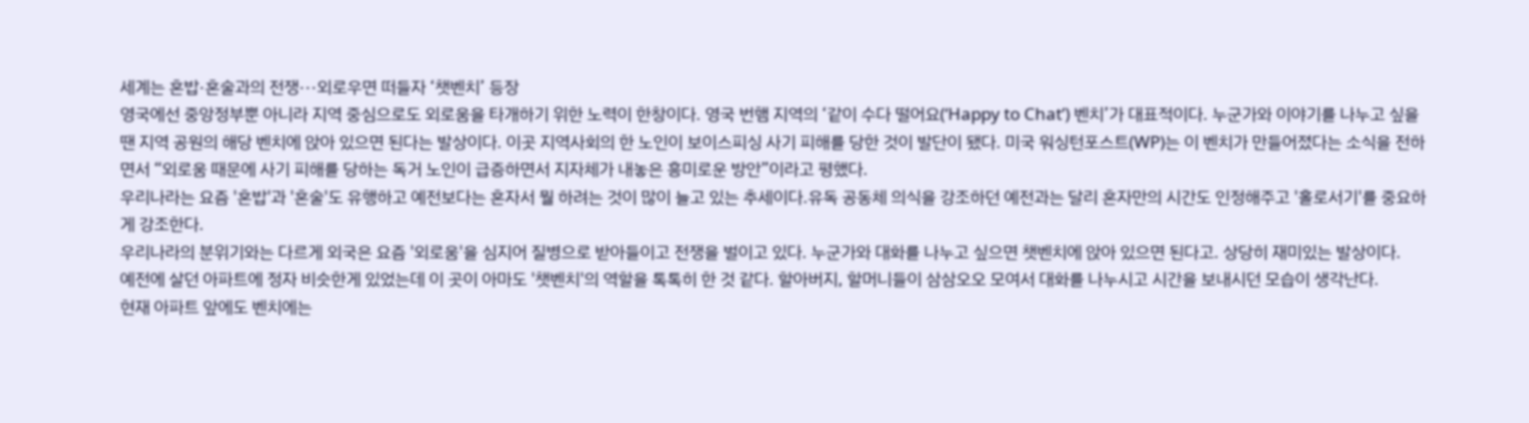세계는 혼밥·혼술과의 전쟁···외로우면 떠들자 ‘챗벤치’ 등장
영국에선 중앙정부뿐 아니라 지역 중심으로도 외로움을 타개하기 위한 노력이 한창이다. 영국 번햄 지역의 ‘같이 수다 떨어요(‘Happy to Chat’) 벤치’가 대표적이다. 누군가와 이야기를 나누고 싶을 땐 지역 공원의 해당 벤치에 앉아 있으면 된다는 발상이다. 이곳 지역사회의 한 노인이 보이스피싱 사기 피해를 당한 것이 발단이 됐다. 미국 워싱턴포스트(WP)는 이 벤치가 만들어졌다는 소식을 전하면서 “외로움 때문에 사기 피해를 당하는 독거 노인이 급증하면서 지자체가 내놓은 흥미로운 방안”이라고 평했다.
우리나라는 요즘 '혼밥'과 '혼술'도 유행하고 예전보다는 혼자서 뭘 하려는 것이 많이 늘고 있는 추세이다.유독 공동체 의식을 강조하던 예전과는 달리 혼자만의 시간도 인정해주고 '홀로서기'를 중요하게 강조한다.
우리나라의 분위기와는 다르게 외국은 요즘 '외로움'을 심지어 질병으로 받아들이고 전쟁을 벌이고 있다. 누군가와 대화를 나누고 싶으면 챗벤치에 앉아 있으면 된다고. 상당히 재미있는 발상이다.
예전에 살던 아파트에 정자 비슷한게 있었는데 이 곳이 아마도 '챗벤치'의 역할을 톡톡히 한 것 같다. 할아버지, 할머니들이 삼삼오오 모여서 대화를 나누시고 시간을 보내시던 모습이 생각난다.
현재 아파트 앞에도 벤치에는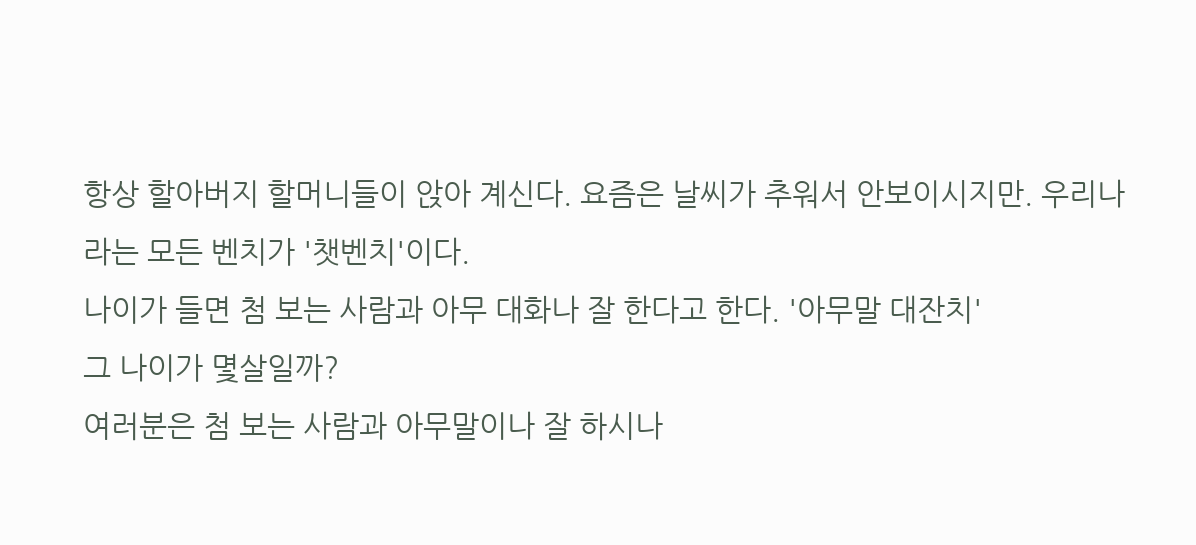항상 할아버지 할머니들이 앉아 계신다. 요즘은 날씨가 추워서 안보이시지만. 우리나라는 모든 벤치가 '챗벤치'이다.
나이가 들면 첨 보는 사람과 아무 대화나 잘 한다고 한다. '아무말 대잔치'
그 나이가 몇살일까?
여러분은 첨 보는 사람과 아무말이나 잘 하시나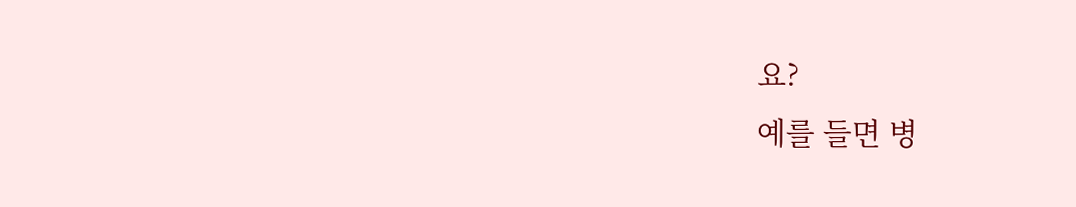요?
예를 들면 병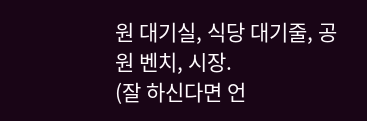원 대기실, 식당 대기줄, 공원 벤치, 시장.
(잘 하신다면 언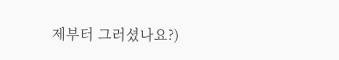제부터 그러셨나요?)